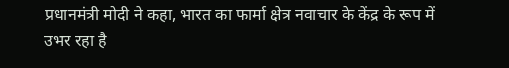प्रधानमंत्री मोदी ने कहा, भारत का फार्मा क्षेत्र नवाचार के केंद्र के रूप में उभर रहा है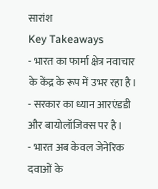सारांश
Key Takeaways
- भारत का फार्मा क्षेत्र नवाचार के केंद्र के रूप में उभर रहा है।
- सरकार का ध्यान आरएंडडी और बायोलॉजिक्स पर है।
- भारत अब केवल जेनेरिक दवाओं के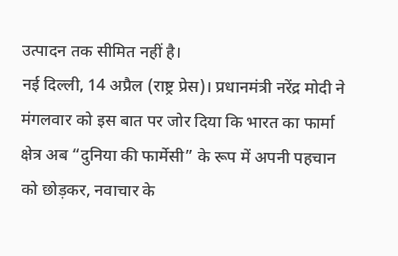उत्पादन तक सीमित नहीं है।
नई दिल्ली, 14 अप्रैल (राष्ट्र प्रेस)। प्रधानमंत्री नरेंद्र मोदी ने मंगलवार को इस बात पर जोर दिया कि भारत का फार्मा क्षेत्र अब “दुनिया की फार्मेसी” के रूप में अपनी पहचान को छोड़कर, नवाचार के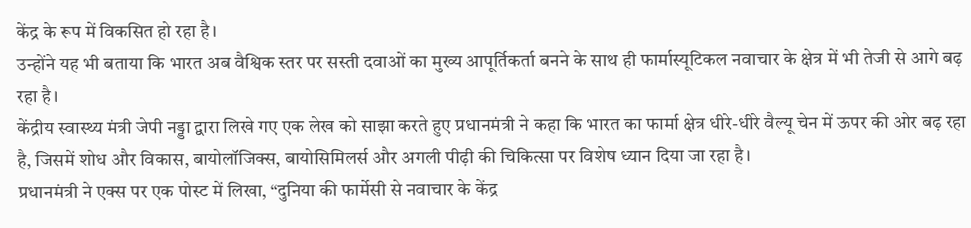केंद्र के रूप में विकसित हो रहा है।
उन्होंने यह भी बताया कि भारत अब वैश्विक स्तर पर सस्ती दवाओं का मुख्य आपूर्तिकर्ता बनने के साथ ही फार्मास्यूटिकल नवाचार के क्षेत्र में भी तेजी से आगे बढ़ रहा है।
केंद्रीय स्वास्थ्य मंत्री जेपी नड्डा द्वारा लिखे गए एक लेख को साझा करते हुए प्रधानमंत्री ने कहा कि भारत का फार्मा क्षेत्र धीरे-धीरे वैल्यू चेन में ऊपर की ओर बढ़ रहा है, जिसमें शोध और विकास, बायोलॉजिक्स, बायोसिमिलर्स और अगली पीढ़ी की चिकित्सा पर विशेष ध्यान दिया जा रहा है।
प्रधानमंत्री ने एक्स पर एक पोस्ट में लिखा, “दुनिया की फार्मेसी से नवाचार के केंद्र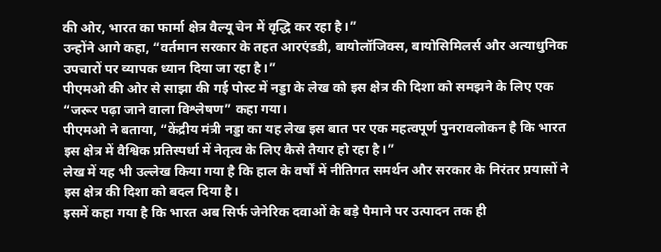की ओर, भारत का फार्मा क्षेत्र वैल्यू चेन में वृद्धि कर रहा है।”
उन्होंने आगे कहा, “वर्तमान सरकार के तहत आरएंडडी, बायोलॉजिक्स, बायोसिमिलर्स और अत्याधुनिक उपचारों पर व्यापक ध्यान दिया जा रहा है।”
पीएमओ की ओर से साझा की गई पोस्ट में नड्डा के लेख को इस क्षेत्र की दिशा को समझने के लिए एक “जरूर पढ़ा जाने वाला विश्लेषण” कहा गया।
पीएमओ ने बताया, “केंद्रीय मंत्री नड्डा का यह लेख इस बात पर एक महत्वपूर्ण पुनरावलोकन है कि भारत इस क्षेत्र में वैश्विक प्रतिस्पर्धा में नेतृत्व के लिए कैसे तैयार हो रहा है।”
लेख में यह भी उल्लेख किया गया है कि हाल के वर्षों में नीतिगत समर्थन और सरकार के निरंतर प्रयासों ने इस क्षेत्र की दिशा को बदल दिया है।
इसमें कहा गया है कि भारत अब सिर्फ जेनेरिक दवाओं के बड़े पैमाने पर उत्पादन तक ही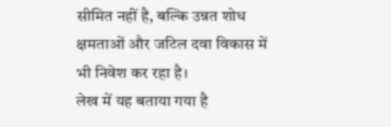सीमित नहीं है, बल्कि उन्नत शोध क्षमताओं और जटिल दवा विकास में भी निवेश कर रहा है।
लेख में यह बताया गया है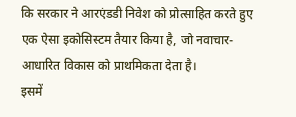कि सरकार ने आरएंडडी निवेश को प्रोत्साहित करते हुए एक ऐसा इकोसिस्टम तैयार किया है, जो नवाचार-आधारित विकास को प्राथमिकता देता है।
इसमें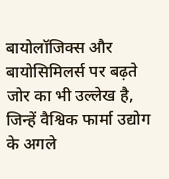बायोलॉजिक्स और बायोसिमिलर्स पर बढ़ते जोर का भी उल्लेख है, जिन्हें वैश्विक फार्मा उद्योग के अगले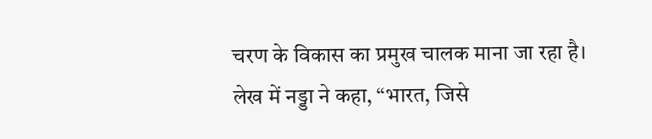चरण के विकास का प्रमुख चालक माना जा रहा है।
लेख में नड्डा ने कहा, “भारत, जिसे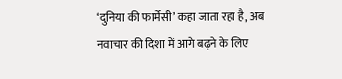‘दुनिया की फार्मेसी’ कहा जाता रहा है, अब नवाचार की दिशा में आगे बढ़ने के लिए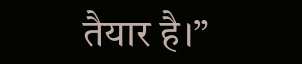तैयार है।”